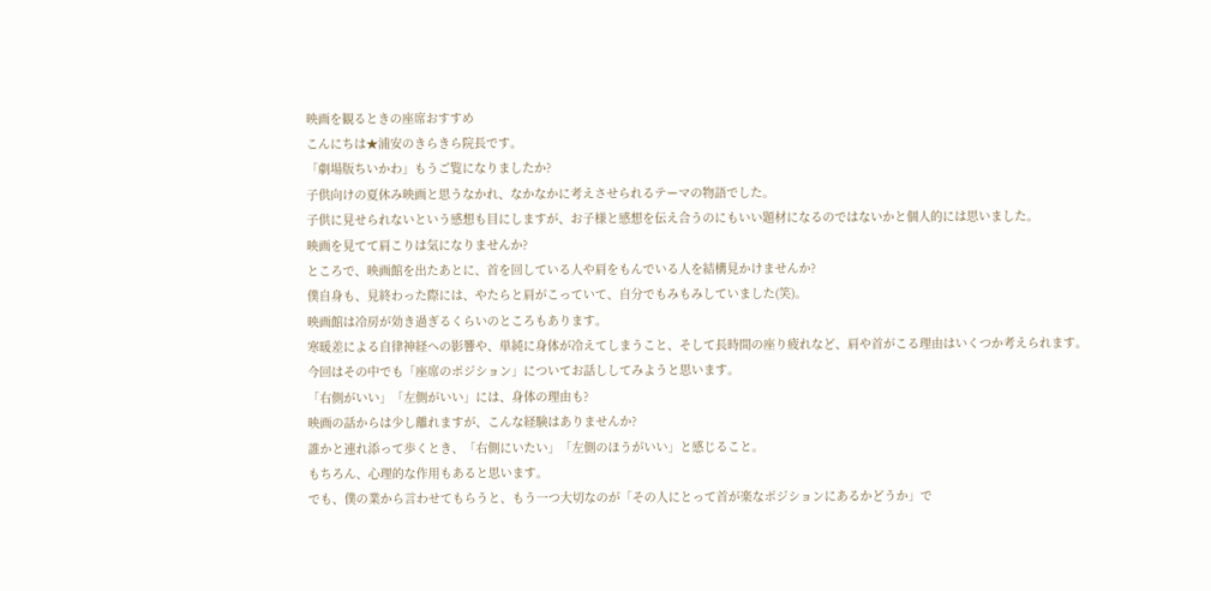映画を観るときの座席おすすめ
こんにちは★浦安のきらきら院長です。
「劇場版ちいかわ」もうご覧になりましたか?
子供向けの夏休み映画と思うなかれ、なかなかに考えさせられるテーマの物語でした。
子供に見せられないという感想も目にしますが、お子様と感想を伝え合うのにもいい題材になるのではないかと個人的には思いました。
映画を見てて肩こりは気になりませんか?
ところで、映画館を出たあとに、首を回している人や肩をもんでいる人を結構見かけませんか?
僕自身も、見終わった際には、やたらと肩がこっていて、自分でもみもみしていました(笑)。
映画館は冷房が効き過ぎるくらいのところもあります。
寒暖差による自律神経への影響や、単純に身体が冷えてしまうこと、そして長時間の座り疲れなど、肩や首がこる理由はいくつか考えられます。
今回はその中でも「座席のポジション」についてお話ししてみようと思います。
「右側がいい」「左側がいい」には、身体の理由も?
映画の話からは少し離れますが、こんな経験はありませんか?
誰かと連れ添って歩くとき、「右側にいたい」「左側のほうがいい」と感じること。
もちろん、心理的な作用もあると思います。
でも、僕の業から言わせてもらうと、もう一つ大切なのが「その人にとって首が楽なポジションにあるかどうか」で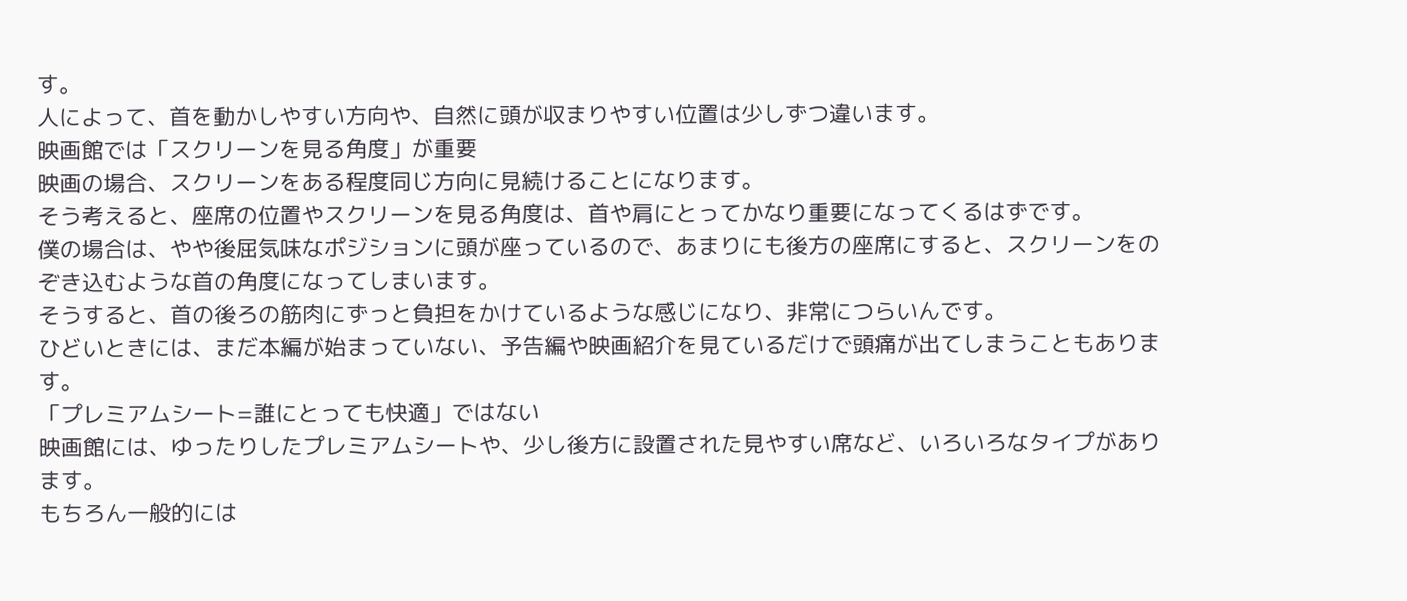す。
人によって、首を動かしやすい方向や、自然に頭が収まりやすい位置は少しずつ違います。
映画館では「スクリーンを見る角度」が重要
映画の場合、スクリーンをある程度同じ方向に見続けることになります。
そう考えると、座席の位置やスクリーンを見る角度は、首や肩にとってかなり重要になってくるはずです。
僕の場合は、やや後屈気味なポジションに頭が座っているので、あまりにも後方の座席にすると、スクリーンをのぞき込むような首の角度になってしまいます。
そうすると、首の後ろの筋肉にずっと負担をかけているような感じになり、非常につらいんです。
ひどいときには、まだ本編が始まっていない、予告編や映画紹介を見ているだけで頭痛が出てしまうこともあります。
「プレミアムシート=誰にとっても快適」ではない
映画館には、ゆったりしたプレミアムシートや、少し後方に設置された見やすい席など、いろいろなタイプがあります。
もちろん一般的には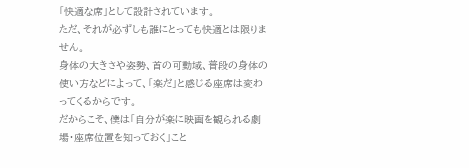「快適な席」として設計されています。
ただ、それが必ずしも誰にとっても快適とは限りません。
身体の大きさや姿勢、首の可動域、普段の身体の使い方などによって、「楽だ」と感じる座席は変わってくるからです。
だからこそ、僕は「自分が楽に映画を観られる劇場・座席位置を知っておく」こと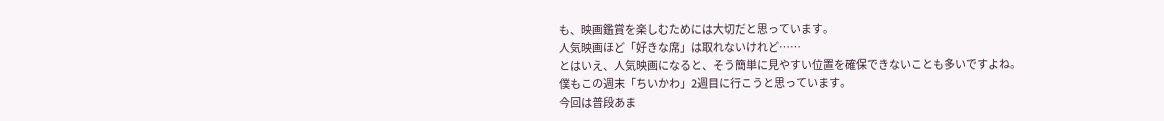も、映画鑑賞を楽しむためには大切だと思っています。
人気映画ほど「好きな席」は取れないけれど……
とはいえ、人気映画になると、そう簡単に見やすい位置を確保できないことも多いですよね。
僕もこの週末「ちいかわ」2週目に行こうと思っています。
今回は普段あま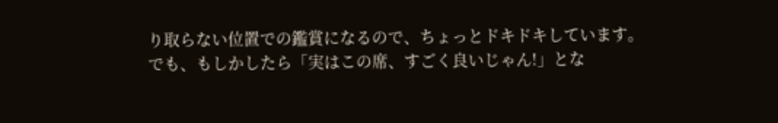り取らない位置での鑑賞になるので、ちょっとドキドキしています。
でも、もしかしたら「実はこの席、すごく良いじゃん!」とな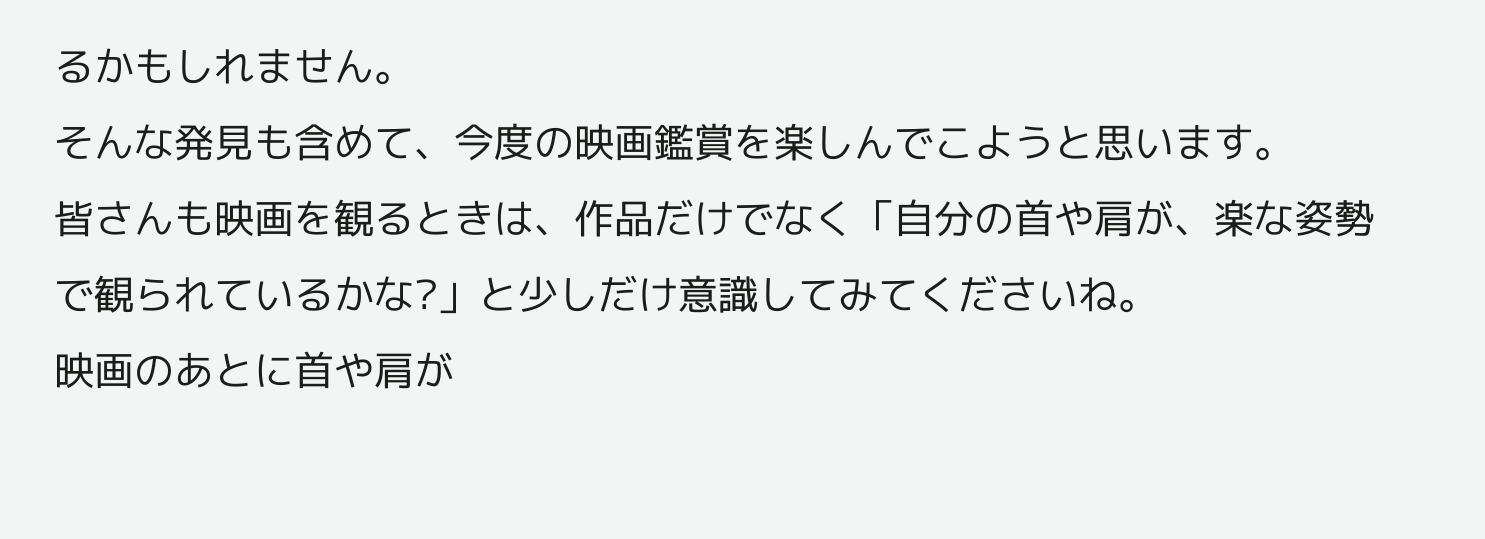るかもしれません。
そんな発見も含めて、今度の映画鑑賞を楽しんでこようと思います。
皆さんも映画を観るときは、作品だけでなく「自分の首や肩が、楽な姿勢で観られているかな?」と少しだけ意識してみてくださいね。
映画のあとに首や肩が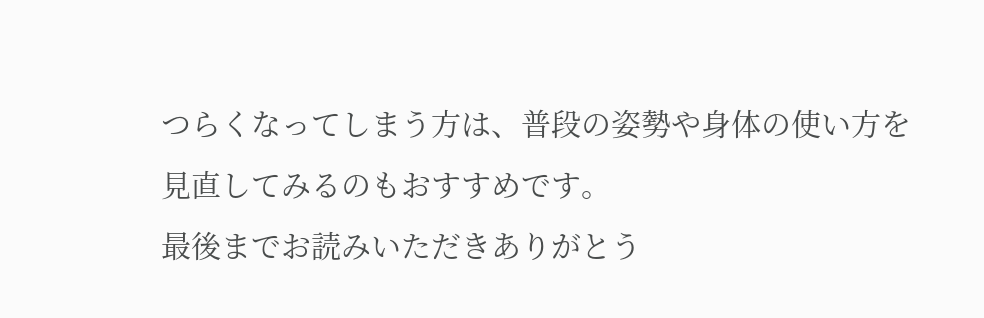つらくなってしまう方は、普段の姿勢や身体の使い方を見直してみるのもおすすめです。
最後までお読みいただきありがとう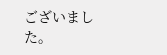ございました。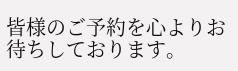皆様のご予約を心よりお待ちしております。